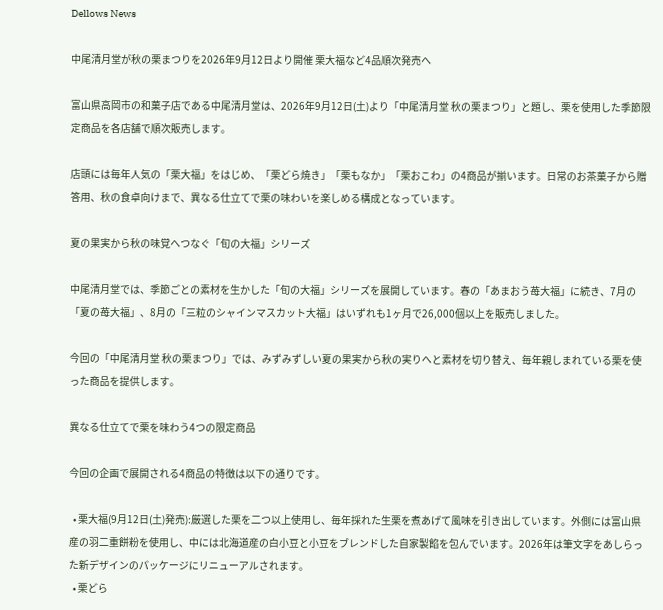Dellows News

中尾清月堂が秋の栗まつりを2026年9月12日より開催 栗大福など4品順次発売へ

富山県高岡市の和菓子店である中尾清月堂は、2026年9月12日(土)より「中尾清月堂 秋の栗まつり」と題し、栗を使用した季節限定商品を各店舗で順次販売します。

店頭には毎年人気の「栗大福」をはじめ、「栗どら焼き」「栗もなか」「栗おこわ」の4商品が揃います。日常のお茶菓子から贈答用、秋の食卓向けまで、異なる仕立てで栗の味わいを楽しめる構成となっています。

夏の果実から秋の味覚へつなぐ「旬の大福」シリーズ

中尾清月堂では、季節ごとの素材を生かした「旬の大福」シリーズを展開しています。春の「あまおう苺大福」に続き、7月の「夏の苺大福」、8月の「三粒のシャインマスカット大福」はいずれも1ヶ月で26,000個以上を販売しました。

今回の「中尾清月堂 秋の栗まつり」では、みずみずしい夏の果実から秋の実りへと素材を切り替え、毎年親しまれている栗を使った商品を提供します。

異なる仕立てで栗を味わう4つの限定商品

今回の企画で展開される4商品の特徴は以下の通りです。

  • 栗大福(9月12日(土)発売):厳選した栗を二つ以上使用し、毎年採れた生栗を煮あげて風味を引き出しています。外側には富山県産の羽二重餅粉を使用し、中には北海道産の白小豆と小豆をブレンドした自家製餡を包んでいます。2026年は筆文字をあしらった新デザインのパッケージにリニューアルされます。
  • 栗どら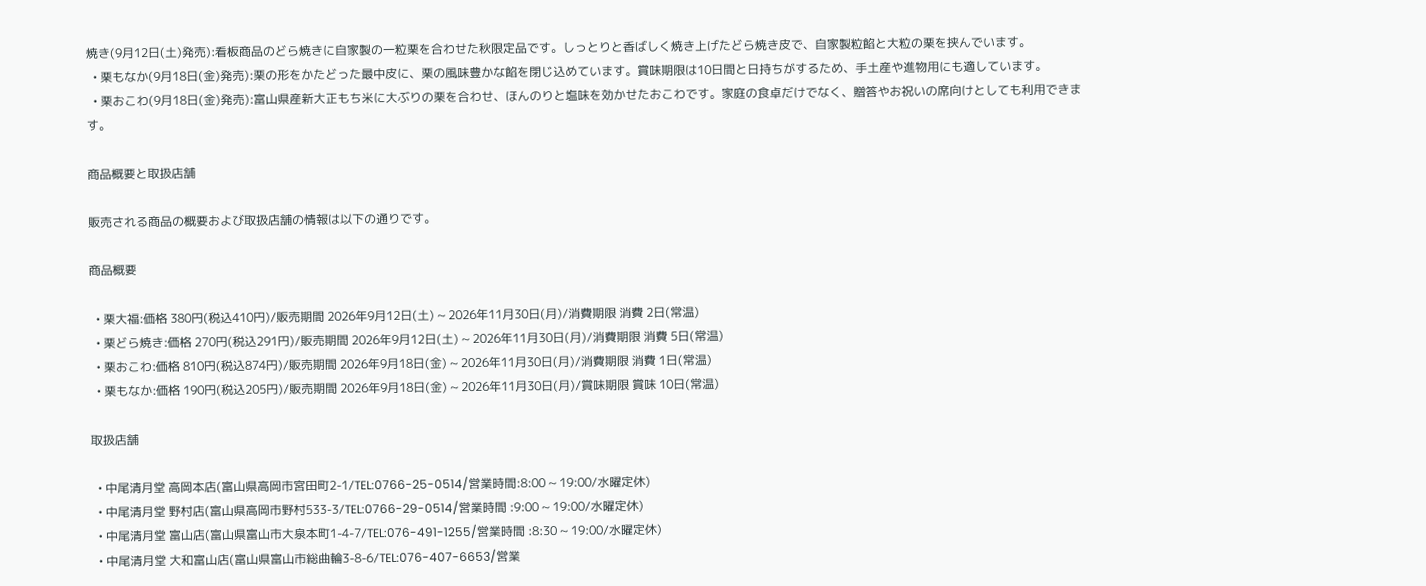焼き(9月12日(土)発売):看板商品のどら焼きに自家製の一粒栗を合わせた秋限定品です。しっとりと香ばしく焼き上げたどら焼き皮で、自家製粒餡と大粒の栗を挟んでいます。
  • 栗もなか(9月18日(金)発売):栗の形をかたどった最中皮に、栗の風味豊かな餡を閉じ込めています。賞味期限は10日間と日持ちがするため、手土産や進物用にも適しています。
  • 栗おこわ(9月18日(金)発売):富山県産新大正もち米に大ぶりの栗を合わせ、ほんのりと塩味を効かせたおこわです。家庭の食卓だけでなく、贈答やお祝いの席向けとしても利用できます。

商品概要と取扱店舗

販売される商品の概要および取扱店舗の情報は以下の通りです。

商品概要

  • 栗大福:価格 380円(税込410円)/販売期間 2026年9月12日(土) ~ 2026年11月30日(月)/消費期限 消費 2日(常温)
  • 栗どら焼き:価格 270円(税込291円)/販売期間 2026年9月12日(土) ~ 2026年11月30日(月)/消費期限 消費 5日(常温)
  • 栗おこわ:価格 810円(税込874円)/販売期間 2026年9月18日(金) ~ 2026年11月30日(月)/消費期限 消費 1日(常温)
  • 栗もなか:価格 190円(税込205円)/販売期間 2026年9月18日(金) ~ 2026年11月30日(月)/賞味期限 賞味 10日(常温)

取扱店舗

  • 中尾清月堂 高岡本店(富山県高岡市宮田町2-1/TEL:0766-25-0514/営業時間:8:00 ~ 19:00/水曜定休)
  • 中尾清月堂 野村店(富山県高岡市野村533-3/TEL:0766-29-0514/営業時間 :9:00 ~ 19:00/水曜定休)
  • 中尾清月堂 富山店(富山県富山市大泉本町1-4-7/TEL:076-491-1255/営業時間 :8:30 ~ 19:00/水曜定休)
  • 中尾清月堂 大和富山店(富山県富山市総曲輪3-8-6/TEL:076-407-6653/営業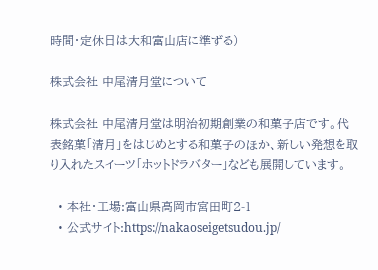時間・定休日は大和富山店に準ずる)

株式会社 中尾清月堂について

株式会社 中尾清月堂は明治初期創業の和菓子店です。代表銘菓「清月」をはじめとする和菓子のほか、新しい発想を取り入れたスイーツ「ホットドラバター」なども展開しています。

  • 本社・工場:富山県高岡市宮田町2-1
  • 公式サイト:https://nakaoseigetsudou.jp/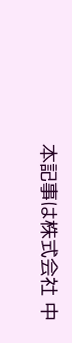本記事は株式会社 中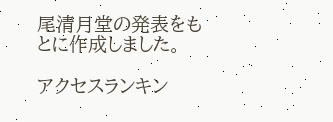尾清月堂の発表をもとに作成しました。

アクセスランキン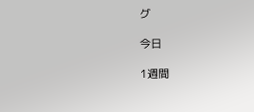グ

今日

1週間